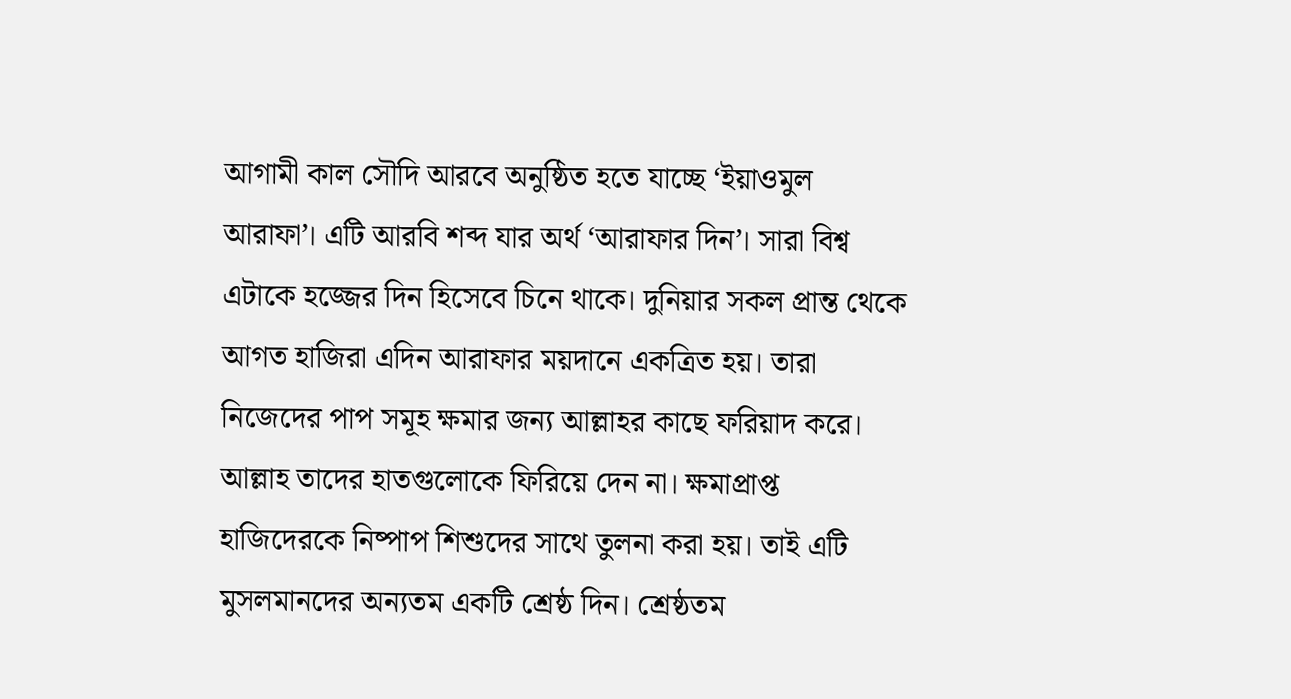আগামী কাল সৌদি আরবে অনুষ্ঠিত হতে যাচ্ছে ‘ইয়াওমুল আরাফা’। এটি আরবি শব্দ যার অর্থ ‘আরাফার দিন’। সারা বিশ্ব এটাকে হজ্জের দিন হিসেবে চিনে থাকে। দুনিয়ার সকল প্রান্ত থেকে আগত হাজিরা এদিন আরাফার ময়দানে একত্রিত হয়। তারা নিজেদের পাপ সমূহ ক্ষমার জন্য আল্লাহর কাছে ফরিয়াদ করে। আল্লাহ তাদের হাতগুলোকে ফিরিয়ে দেন না। ক্ষমাপ্রাপ্ত হাজিদেরকে নিষ্পাপ শিশুদের সাথে তুলনা করা হয়। তাই এটি মুসলমানদের অন্যতম একটি শ্রেষ্ঠ দিন। শ্রেষ্ঠতম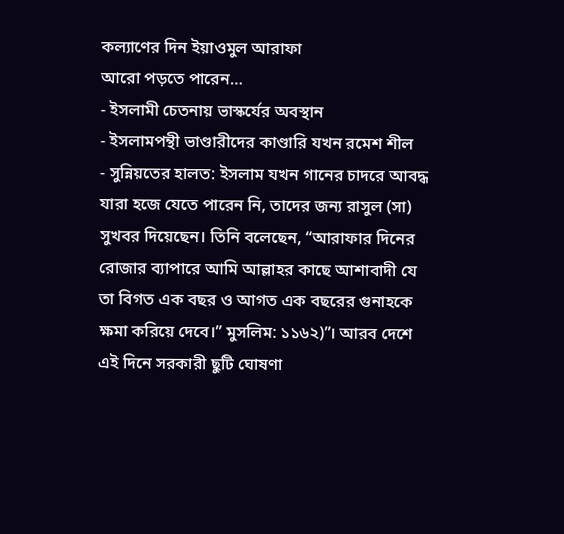কল্যাণের দিন ইয়াওমুল আরাফা
আরো পড়তে পারেন…
- ইসলামী চেতনায় ভাস্কর্যের অবস্থান
- ইসলামপন্থী ভাণ্ডারীদের কাণ্ডারি যখন রমেশ শীল
- সুন্নিয়তের হালত: ইসলাম যখন গানের চাদরে আবদ্ধ
যারা হজে যেতে পারেন নি, তাদের জন্য রাসুল (সা) সুখবর দিয়েছেন। তিনি বলেছেন, “আরাফার দিনের রোজার ব্যাপারে আমি আল্লাহর কাছে আশাবাদী যে তা বিগত এক বছর ও আগত এক বছরের গুনাহকে ক্ষমা করিয়ে দেবে।” মুসলিম: ১১৬২)”। আরব দেশে এই দিনে সরকারী ছুটি ঘোষণা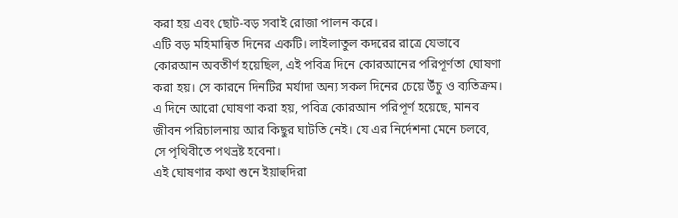করা হয় এবং ছোট-বড় সবাই রোজা পালন করে।
এটি বড় মহিমান্বিত দিনের একটি। লাইলাতুল কদরের রাত্রে যেভাবে কোরআন অবতীর্ণ হয়েছিল, এই পবিত্র দিনে কোরআনের পরিপূর্ণতা ঘোষণা করা হয়। সে কারনে দিনটির মর্যাদা অন্য সকল দিনের চেয়ে উঁচু ও ব্যতিক্রম। এ দিনে আরো ঘোষণা করা হয়, পবিত্র কোরআন পরিপূর্ণ হয়েছে, মানব জীবন পরিচালনায় আর কিছুর ঘাটতি নেই। যে এর নির্দেশনা মেনে চলবে, সে পৃথিবীতে পথভ্রষ্ট হবেনা।
এই ঘোষণার কথা শুনে ইয়াহুদিরা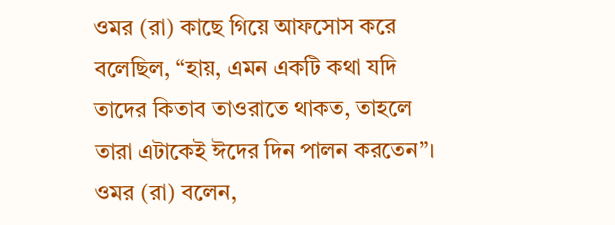ওমর (রা) কাছে গিয়ে আফসোস করে বলেছিল, “হায়, এমন একটি কথা যদি তাদের কিতাব তাওরাতে থাকত, তাহলে তারা এটাকেই ঈদের দিন পালন করতেন”। ওমর (রা) বলেন,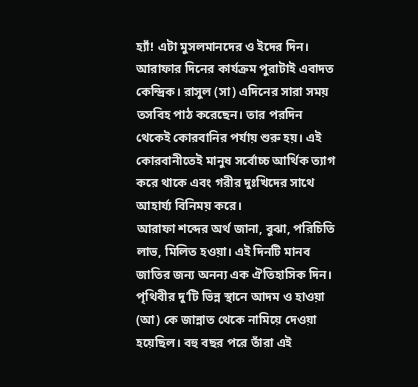হ্যাঁ! এটা মুসলমানদের ও ইদের দিন।
আরাফার দিনের কার্যক্রম পুরাটাই এবাদত কেন্দ্রিক। রাসুল (সা) এদিনের সারা সময় তসবিহ পাঠ করেছেন। তার পরদিন থেকেই কোরবানির পর্যায় শুরু হয়। এই কোরবানীতেই মানুষ সর্বোচ্চ আর্থিক ত্যাগ করে থাকে এবং গরীর দুঃখিদের সাথে আহার্য্য বিনিময় করে।
আরাফা শব্দের অর্থ জানা, বুঝা, পরিচিতি লাভ, মিলিত হওয়া। এই দিনটি মানব জাতির জন্য অনন্য এক ঐতিহাসিক দিন। পৃথিবীর দু’টি ভিন্ন স্থানে আদম ও হাওয়া (আ) কে জান্নাত থেকে নামিয়ে দেওয়া হয়েছিল। বহু বছর পরে তাঁরা এই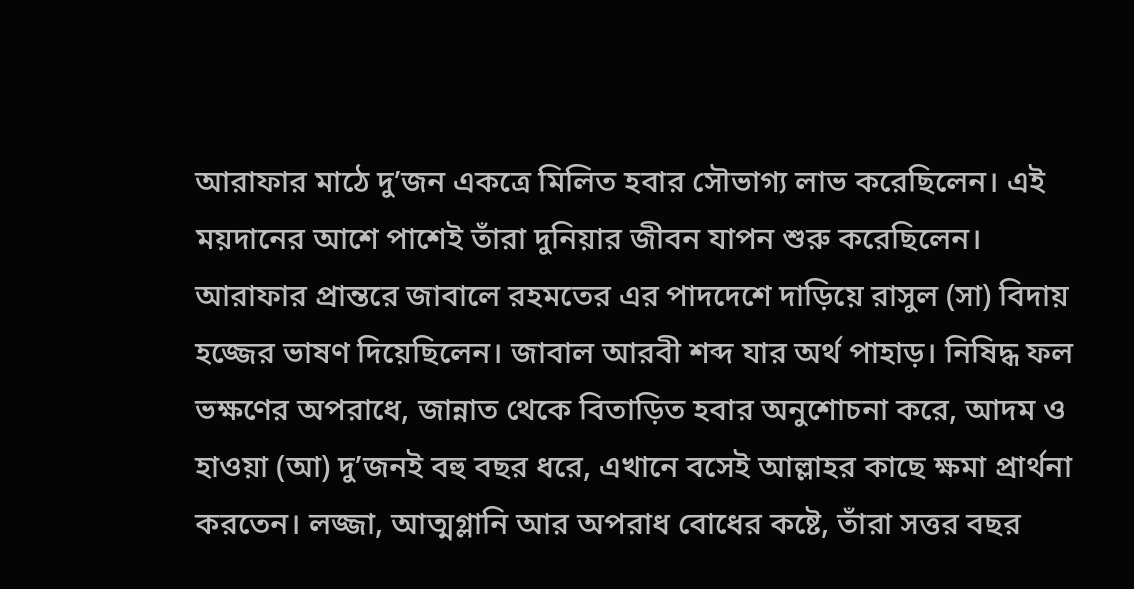আরাফার মাঠে দু’জন একত্রে মিলিত হবার সৌভাগ্য লাভ করেছিলেন। এই ময়দানের আশে পাশেই তাঁরা দুনিয়ার জীবন যাপন শুরু করেছিলেন।
আরাফার প্রান্তরে জাবালে রহমতের এর পাদদেশে দাড়িয়ে রাসুল (সা) বিদায় হজ্জের ভাষণ দিয়েছিলেন। জাবাল আরবী শব্দ যার অর্থ পাহাড়। নিষিদ্ধ ফল ভক্ষণের অপরাধে, জান্নাত থেকে বিতাড়িত হবার অনুশোচনা করে, আদম ও হাওয়া (আ) দু’জনই বহু বছর ধরে, এখানে বসেই আল্লাহর কাছে ক্ষমা প্রার্থনা করতেন। লজ্জা, আত্মগ্লানি আর অপরাধ বোধের কষ্টে, তাঁরা সত্তর বছর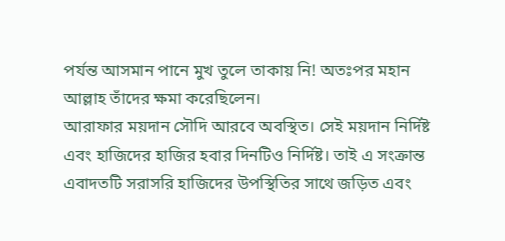পর্যন্ত আসমান পানে মুখ তুলে তাকায় নি! অতঃপর মহান আল্লাহ তাঁদের ক্ষমা করেছিলেন।
আরাফার ময়দান সৌদি আরবে অবস্থিত। সেই ময়দান নির্দিষ্ট এবং হাজিদের হাজির হবার দিনটিও নির্দিষ্ট। তাই এ সংক্রান্ত এবাদতটি সরাসরি হাজিদের উপস্থিতির সাথে জড়িত এবং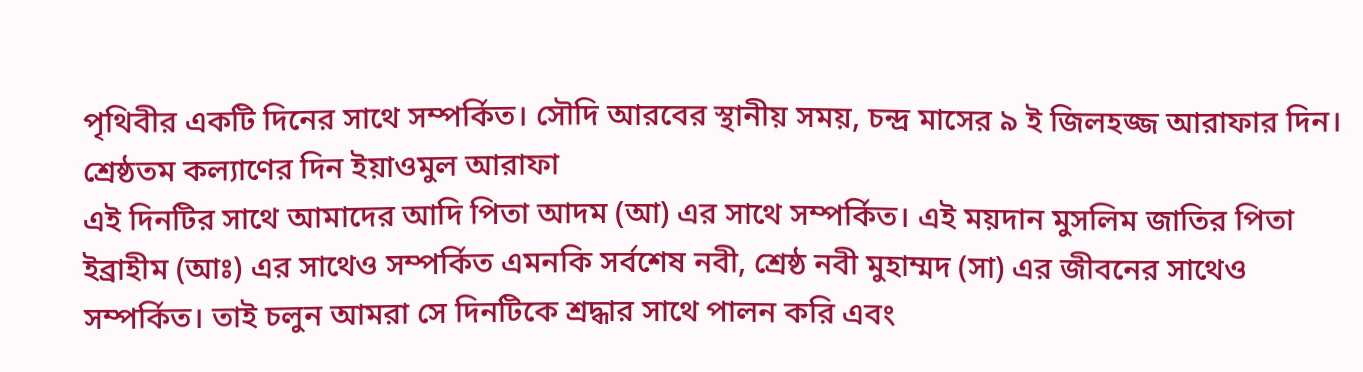পৃথিবীর একটি দিনের সাথে সম্পর্কিত। সৌদি আরবের স্থানীয় সময়, চন্দ্র মাসের ৯ ই জিলহজ্জ আরাফার দিন। শ্রেষ্ঠতম কল্যাণের দিন ইয়াওমুল আরাফা
এই দিনটির সাথে আমাদের আদি পিতা আদম (আ) এর সাথে সম্পর্কিত। এই ময়দান মুসলিম জাতির পিতা ইব্রাহীম (আঃ) এর সাথেও সম্পর্কিত এমনকি সর্বশেষ নবী, শ্রেষ্ঠ নবী মুহাম্মদ (সা) এর জীবনের সাথেও সম্পর্কিত। তাই চলুন আমরা সে দিনটিকে শ্রদ্ধার সাথে পালন করি এবং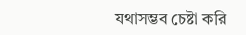যথাসম্ভব চেষ্টা করি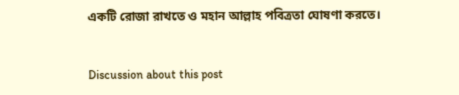একটি রোজা রাখতে ও মহান আল্লাহ পবিত্রতা ঘোষণা করতে।


Discussion about this post